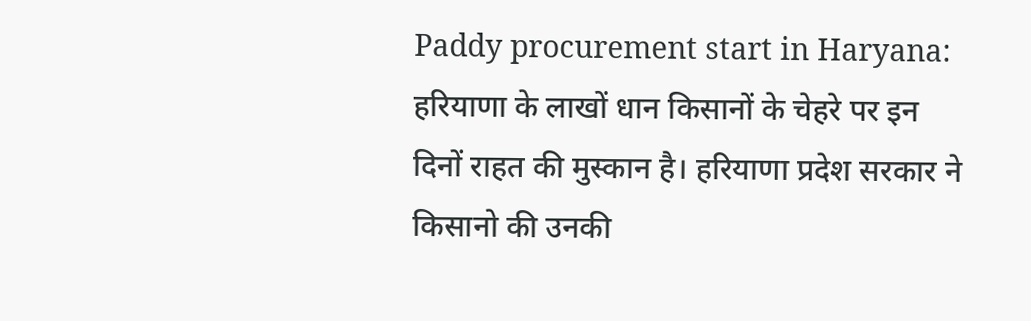Paddy procurement start in Haryana: हरियाणा के लाखों धान किसानों के चेहरे पर इन दिनों राहत की मुस्कान है। हरियाणा प्रदेश सरकार ने किसानो की उनकी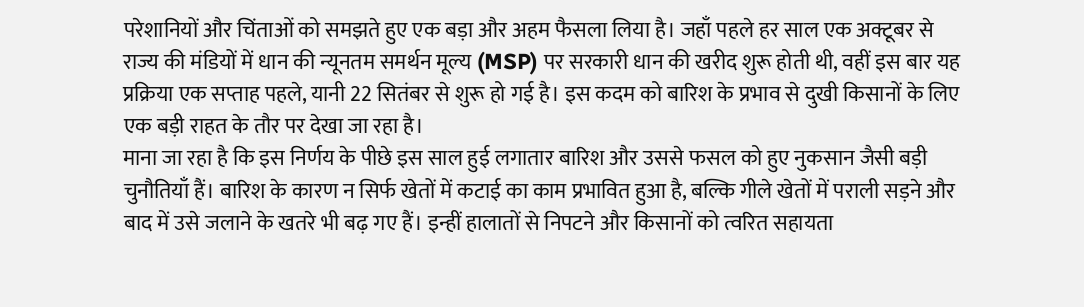परेशानियों और चिंताओं को समझते हुए एक बड़ा और अहम फैसला लिया है। जहाँ पहले हर साल एक अक्टूबर से राज्य की मंडियों में धान की न्यूनतम समर्थन मूल्य (MSP) पर सरकारी धान की खरीद शुरू होती थी, वहीं इस बार यह प्रक्रिया एक सप्ताह पहले, यानी 22 सितंबर से शुरू हो गई है। इस कदम को बारिश के प्रभाव से दुखी किसानों के लिए एक बड़ी राहत के तौर पर देखा जा रहा है।
माना जा रहा है कि इस निर्णय के पीछे इस साल हुई लगातार बारिश और उससे फसल को हुए नुकसान जैसी बड़ी चुनौतियाँ हैं। बारिश के कारण न सिर्फ खेतों में कटाई का काम प्रभावित हुआ है, बल्कि गीले खेतों में पराली सड़ने और बाद में उसे जलाने के खतरे भी बढ़ गए हैं। इन्हीं हालातों से निपटने और किसानों को त्वरित सहायता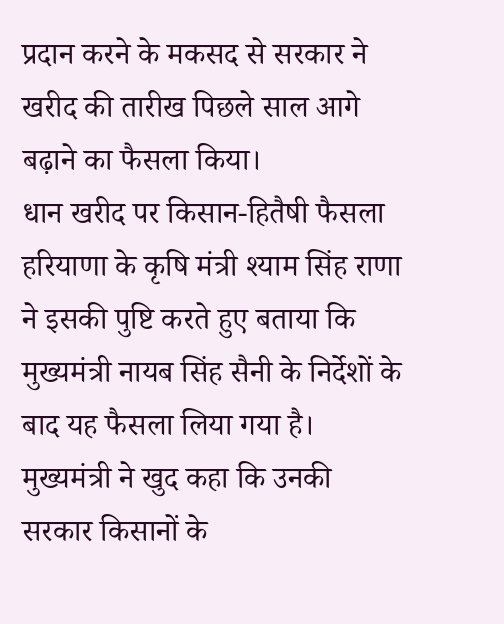प्रदान करने के मकसद से सरकार ने खरीद की तारीख पिछले साल आगे बढ़ाने का फैसला किया।
धान खरीद पर किसान-हितैषी फैसला
हरियाणा के कृषि मंत्री श्याम सिंह राणा ने इसकी पुष्टि करते हुए बताया कि मुख्यमंत्री नायब सिंह सैनी के निर्देशों के बाद यह फैसला लिया गया है। मुख्यमंत्री ने खुद कहा कि उनकी सरकार किसानों के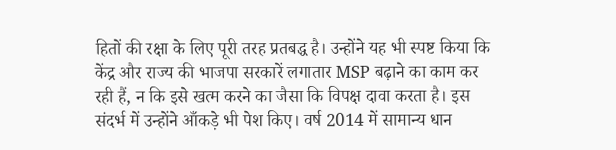हितों की रक्षा के लिए पूरी तरह प्रतबद्ध है। उन्होंने यह भी स्पष्ट किया कि केंद्र और राज्य की भाजपा सरकारें लगातार MSP बढ़ाने का काम कर रही हैं, न कि इसे खत्म करने का जैसा कि विपक्ष दावा करता है। इस संदर्भ में उन्होंने आँकड़े भी पेश किए। वर्ष 2014 में सामान्य धान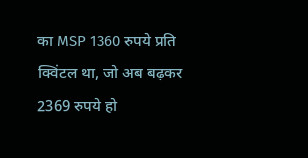का MSP 1360 रुपये प्रति क्विंटल था, जो अब बढ़कर 2369 रुपये हो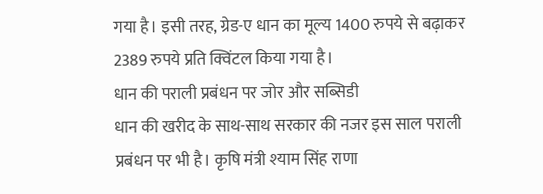गया है। इसी तरह, ग्रेड-ए धान का मूल्य 1400 रुपये से बढ़ाकर 2389 रुपये प्रति क्विंटल किया गया है।
धान की पराली प्रबंधन पर जोर और सब्सिडी
धान की खरीद के साथ-साथ सरकार की नजर इस साल पराली प्रबंधन पर भी है। कृषि मंत्री श्याम सिंह राणा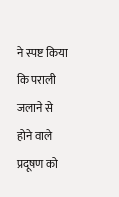ने स्पष्ट किया कि पराली जलाने से होने वाले प्रदूषण को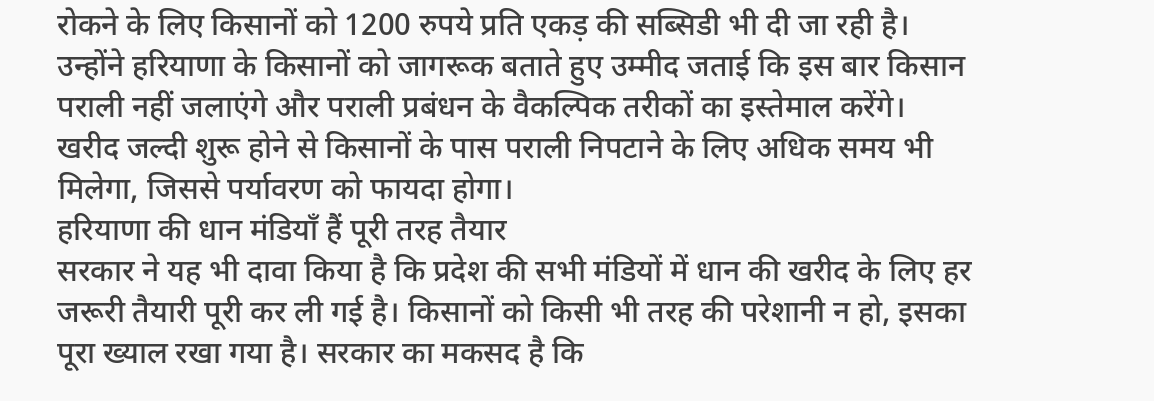रोकने के लिए किसानों को 1200 रुपये प्रति एकड़ की सब्सिडी भी दी जा रही है। उन्होंने हरियाणा के किसानों को जागरूक बताते हुए उम्मीद जताई कि इस बार किसान पराली नहीं जलाएंगे और पराली प्रबंधन के वैकल्पिक तरीकों का इस्तेमाल करेंगे। खरीद जल्दी शुरू होने से किसानों के पास पराली निपटाने के लिए अधिक समय भी मिलेगा, जिससे पर्यावरण को फायदा होगा।
हरियाणा की धान मंडियाँ हैं पूरी तरह तैयार
सरकार ने यह भी दावा किया है कि प्रदेश की सभी मंडियों में धान की खरीद के लिए हर जरूरी तैयारी पूरी कर ली गई है। किसानों को किसी भी तरह की परेशानी न हो, इसका पूरा ख्याल रखा गया है। सरकार का मकसद है कि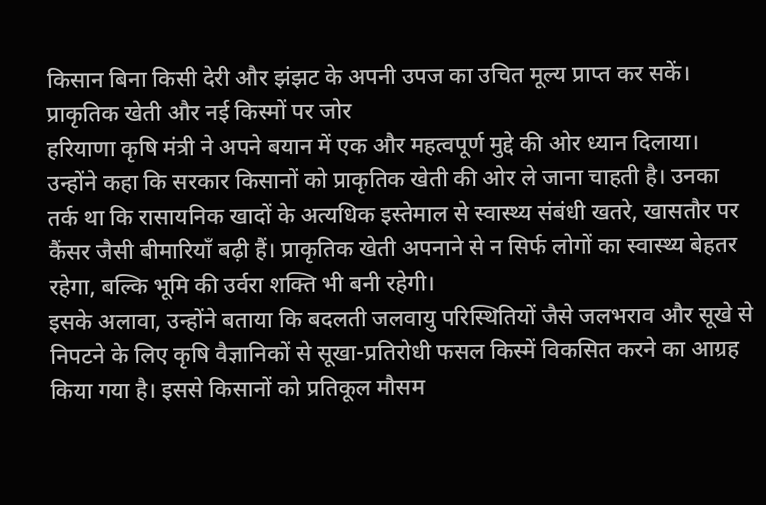किसान बिना किसी देरी और झंझट के अपनी उपज का उचित मूल्य प्राप्त कर सकें।
प्राकृतिक खेती और नई किस्मों पर जोर
हरियाणा कृषि मंत्री ने अपने बयान में एक और महत्वपूर्ण मुद्दे की ओर ध्यान दिलाया। उन्होंने कहा कि सरकार किसानों को प्राकृतिक खेती की ओर ले जाना चाहती है। उनका तर्क था कि रासायनिक खादों के अत्यधिक इस्तेमाल से स्वास्थ्य संबंधी खतरे, खासतौर पर कैंसर जैसी बीमारियाँ बढ़ी हैं। प्राकृतिक खेती अपनाने से न सिर्फ लोगों का स्वास्थ्य बेहतर रहेगा, बल्कि भूमि की उर्वरा शक्ति भी बनी रहेगी।
इसके अलावा, उन्होंने बताया कि बदलती जलवायु परिस्थितियों जैसे जलभराव और सूखे से निपटने के लिए कृषि वैज्ञानिकों से सूखा-प्रतिरोधी फसल किस्में विकसित करने का आग्रह किया गया है। इससे किसानों को प्रतिकूल मौसम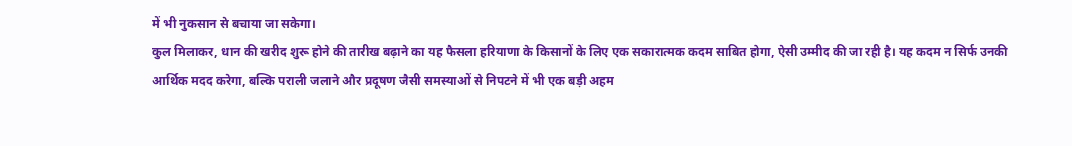में भी नुकसान से बचाया जा सकेगा।
कुल मिलाकर, धान की खरीद शुरू होने की तारीख बढ़ाने का यह फैसला हरियाणा के किसानों के लिए एक सकारात्मक कदम साबित होगा, ऐसी उम्मीद की जा रही है। यह कदम न सिर्फ उनकी आर्थिक मदद करेगा, बल्कि पराली जलाने और प्रदूषण जैसी समस्याओं से निपटने में भी एक बड़ी अहम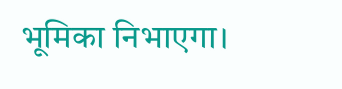भूमिका निभाएगा।